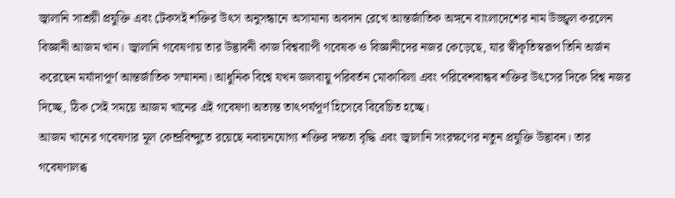জ্বালানি সাশ্রয়ী প্রযুক্তি এবং টেকসই শক্তির উৎস অনুসন্ধানে অসামান্য অবদান রেখে আন্তর্জাতিক অঙ্গনে বাংলাদেশের নাম উজ্জ্বল করলেন বিজ্ঞানী আজম খান। জ্বালানি গবেষণায় তার উদ্ভাবনী কাজ বিশ্বব্যাপী গবেষক ও বিজ্ঞানীদের নজর কেড়েছে, যার স্বীকৃতিস্বরূপ তিনি অর্জন করেছেন মর্যাদাপূর্ণ আন্তর্জাতিক সম্মাননা। আধুনিক বিশ্বে যখন জলবায়ু পরিবর্তন মোকাবিলা এবং পরিবেশবান্ধব শক্তির উৎসের দিকে বিশ্ব নজর দিচ্ছে, ঠিক সেই সময়ে আজম খানের এই গবেষণা অত্যন্ত তাৎপর্যপূর্ণ হিসেবে বিবেচিত হচ্ছে।
আজম খানের গবেষণার মূল কেন্দ্রবিন্দুতে রয়েছে নবায়নযোগ্য শক্তির দক্ষতা বৃদ্ধি এবং জ্বালানি সংরক্ষণের নতুন প্রযুক্তি উদ্ভাবন। তার গবেষণালব্ধ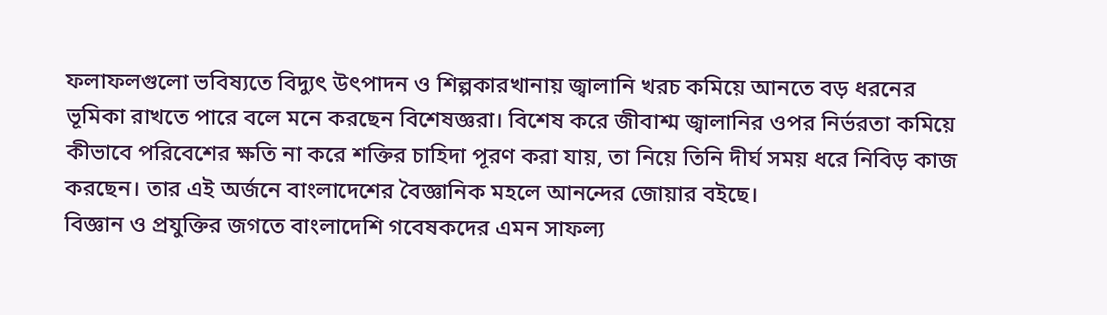ফলাফলগুলো ভবিষ্যতে বিদ্যুৎ উৎপাদন ও শিল্পকারখানায় জ্বালানি খরচ কমিয়ে আনতে বড় ধরনের ভূমিকা রাখতে পারে বলে মনে করছেন বিশেষজ্ঞরা। বিশেষ করে জীবাশ্ম জ্বালানির ওপর নির্ভরতা কমিয়ে কীভাবে পরিবেশের ক্ষতি না করে শক্তির চাহিদা পূরণ করা যায়, তা নিয়ে তিনি দীর্ঘ সময় ধরে নিবিড় কাজ করছেন। তার এই অর্জনে বাংলাদেশের বৈজ্ঞানিক মহলে আনন্দের জোয়ার বইছে।
বিজ্ঞান ও প্রযুক্তির জগতে বাংলাদেশি গবেষকদের এমন সাফল্য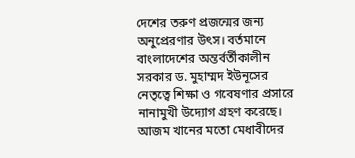দেশের তরুণ প্রজন্মের জন্য অনুপ্রেরণার উৎস। বর্তমানে বাংলাদেশের অন্তর্বর্তীকালীন সরকার ড. মুহাম্মদ ইউনূসের নেতৃত্বে শিক্ষা ও গবেষণার প্রসারে নানামুখী উদ্যোগ গ্রহণ করেছে। আজম খানের মতো মেধাবীদের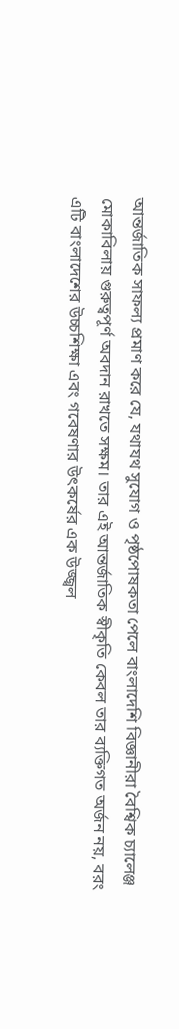আন্তর্জাতিক সাফল্য প্রমাণ করে যে, যথাযথ সুযোগ ও পৃষ্ঠপোষকতা পেলে বাংলাদেশি বিজ্ঞানীরা বৈশ্বিক চ্যালেঞ্জ মোকাবিলায় গুরুত্বপূর্ণ অবদান রাখতে সক্ষম। তার এই আন্তর্জাতিক স্বীকৃতি কেবল তার ব্যক্তিগত অর্জন নয়, বরং এটি বাংলাদেশের উচ্চশিক্ষা এবং গবেষণার উৎকর্ষের এক উজ্জ্বল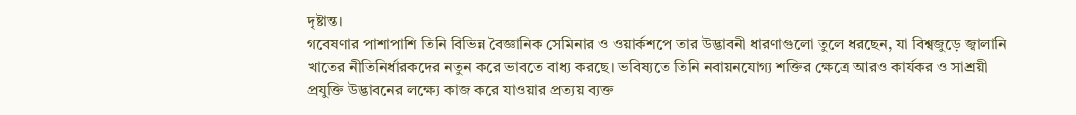দৃষ্টান্ত।
গবেষণার পাশাপাশি তিনি বিভিন্ন বৈজ্ঞানিক সেমিনার ও ওয়ার্কশপে তার উদ্ভাবনী ধারণাগুলো তুলে ধরছেন, যা বিশ্বজুড়ে জ্বালানি খাতের নীতিনির্ধারকদের নতুন করে ভাবতে বাধ্য করছে। ভবিষ্যতে তিনি নবায়নযোগ্য শক্তির ক্ষেত্রে আরও কার্যকর ও সাশ্রয়ী প্রযুক্তি উদ্ভাবনের লক্ষ্যে কাজ করে যাওয়ার প্রত্যয় ব্যক্ত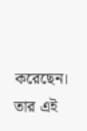করেছেন। তার এই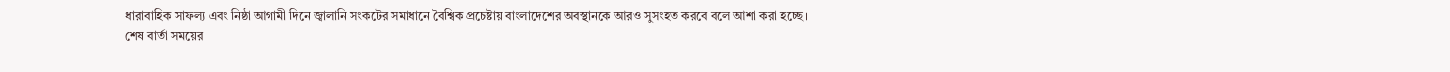ধারাবাহিক সাফল্য এবং নিষ্ঠা আগামী দিনে জ্বালানি সংকটের সমাধানে বৈশ্বিক প্রচেষ্টায় বাংলাদেশের অবস্থানকে আরও সুসংহত করবে বলে আশা করা হচ্ছে।
শেষ বার্তা সময়ের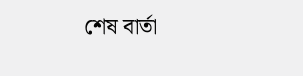শেষ বার্তা